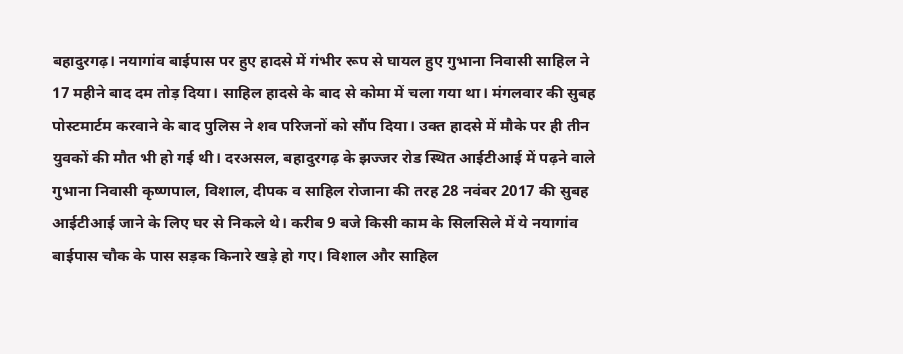बहादुरगढ़। नयागांव बाईपास पर हुए हादसे में गंभीर रूप से घायल हुए गुभाना निवासी साहिल ने 17 महीने बाद दम तोड़ दिया। साहिल हादसे के बाद से कोमा में चला गया था। मंगलवार की सुबह पोस्टमार्टम करवाने के बाद पुलिस ने शव परिजनों को सौंप दिया। उक्त हादसे में मौके पर ही तीन युवकों की मौत भी हो गई थी। दरअसल, बहादुरगढ़ के झज्जर रोड स्थित आईटीआई में पढ़ने वाले गुभाना निवासी कृष्णपाल, विशाल, दीपक व साहिल रोजाना की तरह 28 नवंबर 2017 की सुबह आईटीआई जाने के लिए घर से निकले थे। करीब 9 बजे किसी काम के सिलसिले में ये नयागांव बाईपास चौक के पास सड़क किनारे खड़े हो गए। विशाल और साहिल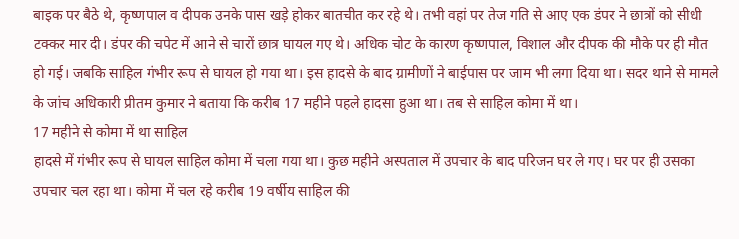बाइक पर बैठे थे, कृष्णपाल व दीपक उनके पास खड़े होकर बातचीत कर रहे थे। तभी वहां पर तेज गति से आए एक डंपर ने छात्रों को सीधी टक्कर मार दी। डंपर की चपेट में आने से चारों छात्र घायल गए थे। अधिक चोट के कारण कृष्णपाल, विशाल और दीपक की मौके पर ही मौत हो गई। जबकि साहिल गंभीर रूप से घायल हो गया था। इस हादसे के बाद ग्रामीणों ने बाईपास पर जाम भी लगा दिया था। सदर थाने से मामले के जांच अधिकारी प्रीतम कुमार ने बताया कि करीब 17 महीने पहले हादसा हुआ था। तब से साहिल कोमा में था।
17 महीने से कोमा में था साहिल
हादसे में गंभीर रूप से घायल साहिल कोमा में चला गया था। कुछ महीने अस्पताल में उपचार के बाद परिजन घर ले गए। घर पर ही उसका उपचार चल रहा था। कोमा में चल रहे करीब 19 वर्षीय साहिल की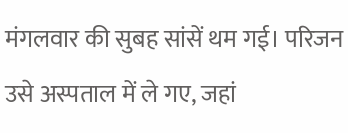मंगलवार की सुबह सांसें थम गई। परिजन उसे अस्पताल में ले गए, जहां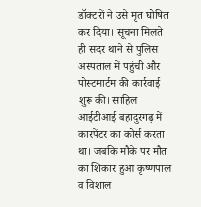डॉक्टरों ने उसे मृत घोषित कर दिया। सूचना मिलते ही सदर थाने से पुलिस अस्पताल में पहुंची और पोस्टमार्टम की कार्रवाई शुरू की। साहिल आईटीआई बहादुरगढ़ में कारपेंटर का कोर्स करता था। जबकि मौके पर मौत का शिकार हुआ कृष्णपाल व विशाल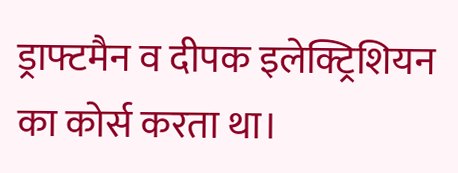ड्राफ्टमैन व दीपक इलेक्ट्रिशियन का कोर्स करता था।